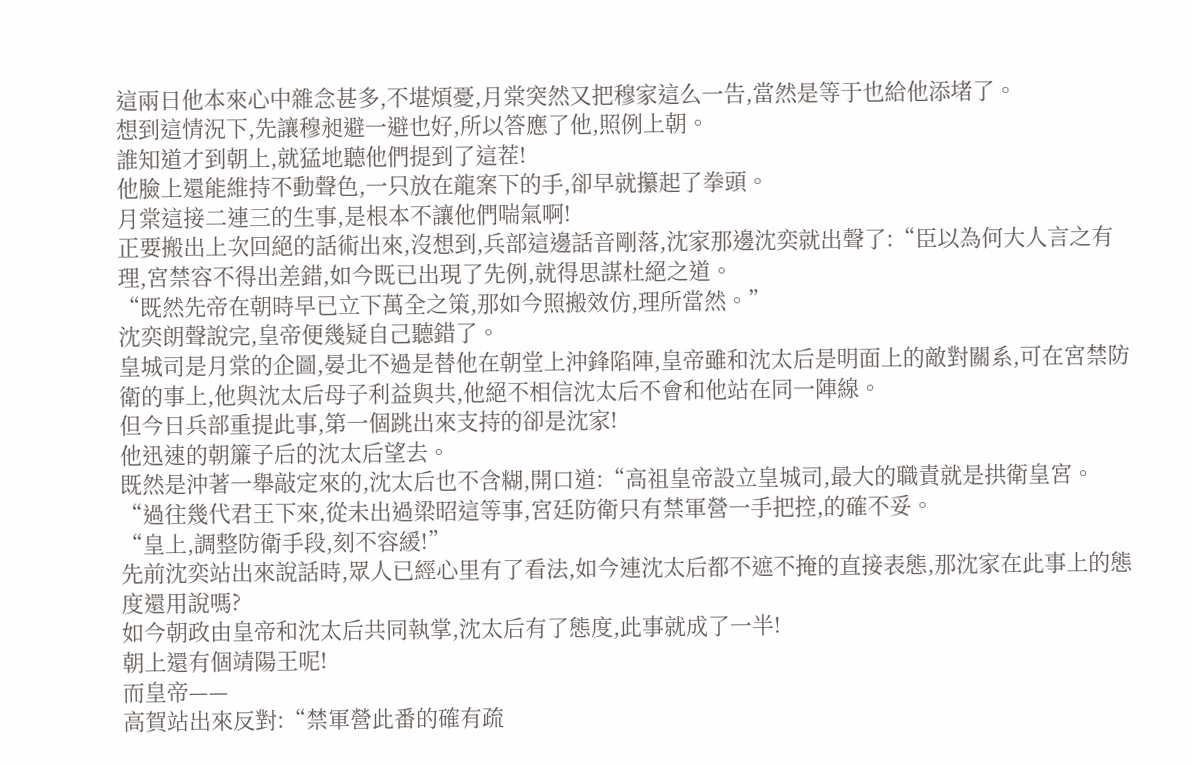這兩日他本來心中雜念甚多,不堪煩憂,月棠突然又把穆家這么一告,當然是等于也給他添堵了。
想到這情況下,先讓穆昶避一避也好,所以答應了他,照例上朝。
誰知道才到朝上,就猛地聽他們提到了這茬!
他臉上還能維持不動聲色,一只放在龍案下的手,卻早就攥起了拳頭。
月棠這接二連三的生事,是根本不讓他們喘氣啊!
正要搬出上次回絕的話術出來,沒想到,兵部這邊話音剛落,沈家那邊沈奕就出聲了:“臣以為何大人言之有理,宮禁容不得出差錯,如今既已出現了先例,就得思謀杜絕之道。
“既然先帝在朝時早已立下萬全之策,那如今照搬效仿,理所當然。”
沈奕朗聲說完,皇帝便幾疑自己聽錯了。
皇城司是月棠的企圖,晏北不過是替他在朝堂上沖鋒陷陣,皇帝雖和沈太后是明面上的敵對關系,可在宮禁防衛的事上,他與沈太后母子利益與共,他絕不相信沈太后不會和他站在同一陣線。
但今日兵部重提此事,第一個跳出來支持的卻是沈家!
他迅速的朝簾子后的沈太后望去。
既然是沖著一舉敲定來的,沈太后也不含糊,開口道:“高祖皇帝設立皇城司,最大的職責就是拱衛皇宮。
“過往幾代君王下來,從未出過梁昭這等事,宮廷防衛只有禁軍營一手把控,的確不妥。
“皇上,調整防衛手段,刻不容緩!”
先前沈奕站出來說話時,眾人已經心里有了看法,如今連沈太后都不遮不掩的直接表態,那沈家在此事上的態度還用說嗎?
如今朝政由皇帝和沈太后共同執掌,沈太后有了態度,此事就成了一半!
朝上還有個靖陽王呢!
而皇帝——
高賀站出來反對:“禁軍營此番的確有疏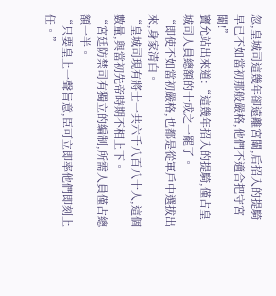忽,皇城司這幾年卻遠離宮闈,后招入的提騎早已不如當初那般嚴格,他們不適合把守宮闈!”
竇允站出來道:“這幾年招入的提騎,僅占皇城司人員總額的十成之一罷了。
“即使不如當初嚴格,也都是從軍戶中選拔出來,身家清白。
“皇城司現有將士一共六千八百八十人,這個數量,與當初先帝時期不相上下。
“宮廷防禁司有獨立的編制,所需人員僅占總額一半。
“只要皇上一聲旨意,臣可立即率他們即刻上任。”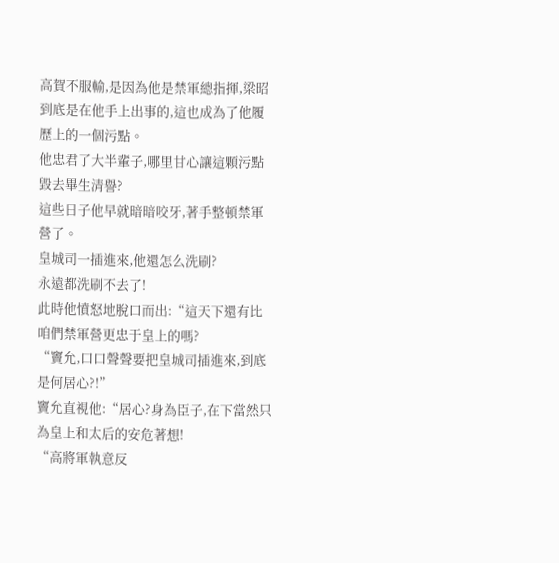高賀不服輸,是因為他是禁軍總指揮,梁昭到底是在他手上出事的,這也成為了他履歷上的一個污點。
他忠君了大半輩子,哪里甘心讓這顆污點毀去畢生清譽?
這些日子他早就暗暗咬牙,著手整頓禁軍營了。
皇城司一插進來,他還怎么洗刷?
永遠都洗刷不去了!
此時他憤怒地脫口而出:“這天下還有比咱們禁軍營更忠于皇上的嗎?
“竇允,口口聲聲要把皇城司插進來,到底是何居心?!”
竇允直視他:“居心?身為臣子,在下當然只為皇上和太后的安危著想!
“高將軍執意反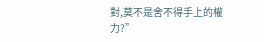對,莫不是舍不得手上的權力?”